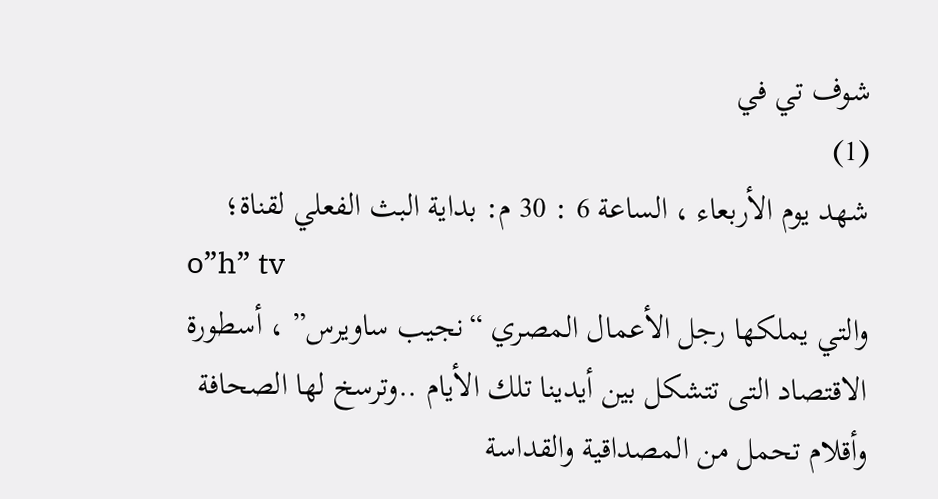شوف تي في
(1)
شهد يوم الأربعاء ، الساعة 6 : 30 م: بداية البث الفعلي لقناة؛
o”h” tv
والتي يملكها رجل الأعمال المصري “نجيب ساويرس” ، أسطورة الاقتصاد التى تتشكل بين أيدينا تلك الأيام ..وترسخ لها الصحافة وأقلام تحمل من المصداقية والقداسة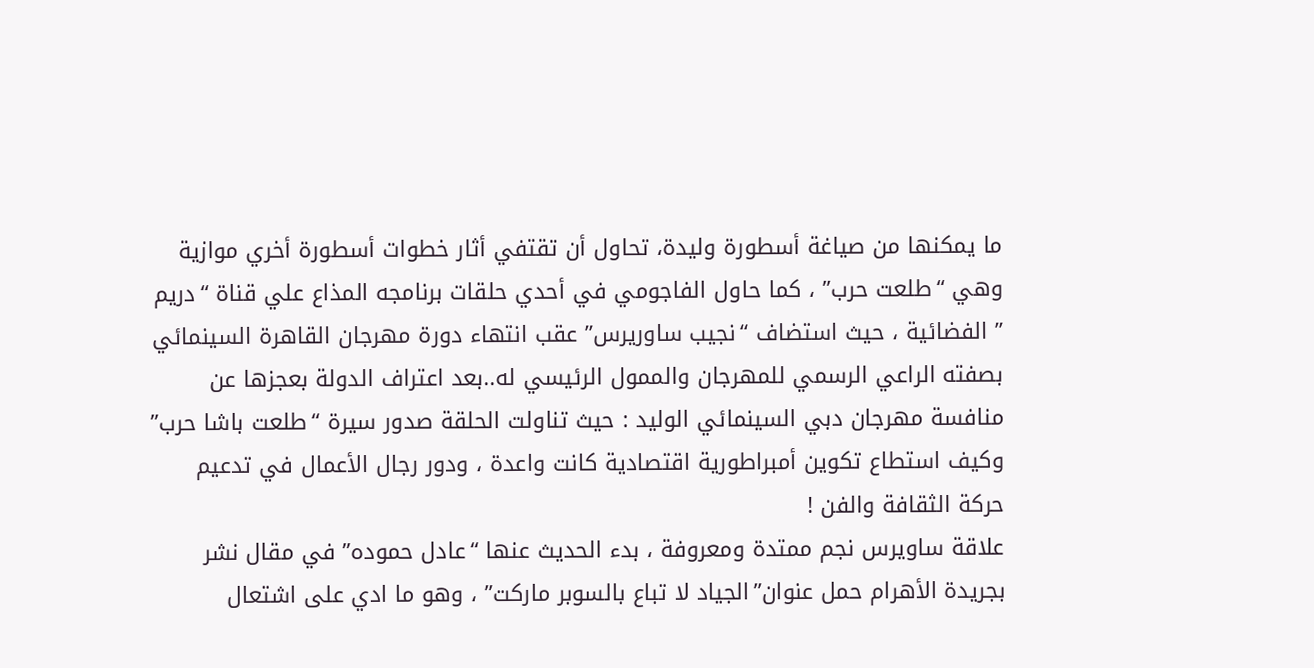ما يمكنها من صياغة أسطورة وليدة، تحاول أن تقتفي أثار خطوات أسطورة أخري موازية
وهي “طلعت حرب” ، كما حاول الفاجومي في أحدي حلقات برنامجه المذاع علي قناة “دريم ” الفضائية ، حيث استضاف “نجيب ساوريرس” عقب انتهاء دورة مهرجان القاهرة السينمائي بصفته الراعي الرسمي للمهرجان والممول الرئيسي له..بعد اعتراف الدولة بعجزها عن منافسة مهرجان دبي السينمائي الوليد : حيث تناولت الحلقة صدور سيرة “طلعت باشا حرب” وكيف استطاع تكوين أمبراطورية اقتصادية كانت واعدة ، ودور رجال الأعمال في تدعيم حركة الثقافة والفن !
علاقة ساويرس نجم ممتدة ومعروفة ، بدء الحديث عنها “عادل حموده” في مقال نشر بجريدة الأهرام حمل عنوان”الجياد لا تباع بالسوبر ماركت” ، وهو ما ادي على اشتعال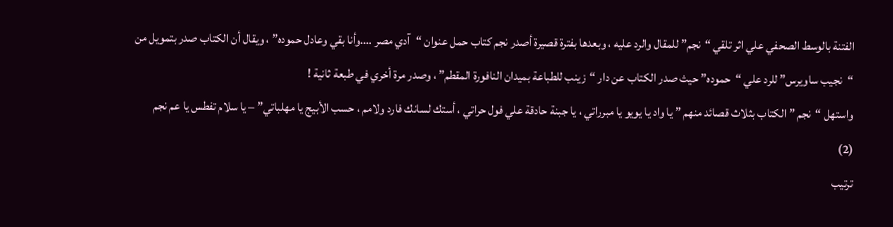الفتنة بالوسط الصحفي علي اثر تلقي “نجم” للمقال والرد عليه ، وبعدها بفترة قصيرة أصدر نجم كتاب حمل عنوان “آدي مصر ….وأنا بقي وعادل حموده” ، ويقال أن الكتاب صدر بتمويل من “نجيب ساويرس” للرد علي “حموده” حيث صدر الكتاب عن دار “زينب للطباعة بميدان النافورة المقطم” ، وصدر مرة أخري في طبعة ثانية !
واستهل “نجم ” الكتاب بثلاث قصائد منهم ” يا واد يا يويو يا مبرراتي ، يا جبنة حادقة علي فول حراتي ، أستك لسانك فارد ولامم ، حسب الأبيج يا مهلباتي” – يا سلام تفطس يا عم نجم
(2)
ترتيب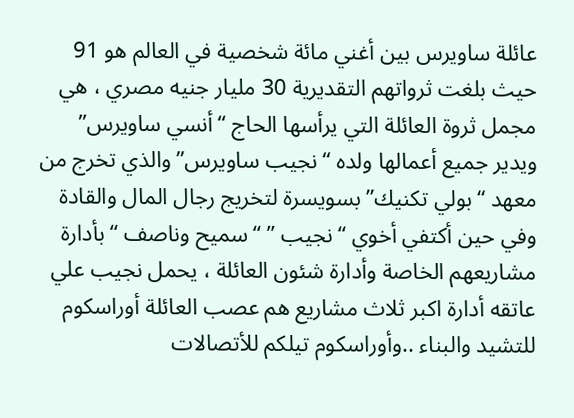عائلة ساويرس بين أغني مائة شخصية في العالم هو 91 حيث بلغت ثرواتهم التقديرية 30 مليار جنيه مصري ، هي مجمل ثروة العائلة التي يرأسها الحاج “أنسي ساويرس” ويدير جميع أعمالها ولده “نجيب ساويرس” والذي تخرج من معهد “بولي تكنيك” بسويسرة لتخريج رجال المال والقادة
وفي حين أكتفي أخوي “نجيب ” “سميح وناصف “بأدارة مشاريعهم الخاصة وأدارة شئون العائلة ، يحمل نجيب علي عاتقه أدارة اكبر ثلاث مشاريع هم عصب العائلة أوراسكوم للتشيد والبناء ..وأوراسكوم تيلكم للأتصالات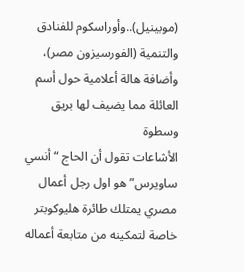(موبينيل)..وأوراسكوم للفنادق والتنمية (الفورسيزون مصر)، وأضافة هالة أعلامية حول أسم العائلة مما يضيف لها بريق وسطوة
الأشاعات تقول أن الحاج “أنسي ساويرس” هو اول رجل أعمال مصري يمتلك طائرة هليوكوبتر خاصة لتمكينه من متابعة أعماله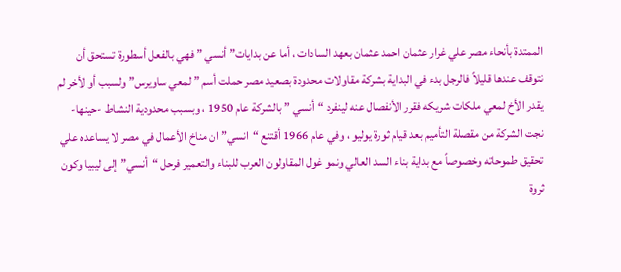الممتدة بأنحاء مصر علي غرار عثمان احمد عثمان بعهد السادات ، أما عن بدايات” أنسي ” فهي بالفعل أسطورة تستحق أن نتوقف عندها قليلاً فالرجل بدء في البداية بشركة مقاولات محدودة بصعيد مصر حملت أسم ” لمعي ساويرس” ولسبب أو لأخر لم يقدر الأخ لمعي ملكات شريكه فقرر الأنفصال عنه لينفرد “أنسي ” بالشركة عام 1950 ، وبسبب محدودية النشاط -حينها- نجت الشركة من مقصلة التأميم بعد قيام ثورة يوليو ، وفي عام 1966 أقتنع “انسي” ان مناخ الأعمال في مصر لا يساعده علي تحقيق طموحاته وخصوصاً مع بداية بناء السد العالي ونمو غول المقاولون العرب للبناء والتعمير فرحل “أنسي”إلى ليبيا وكون ثروة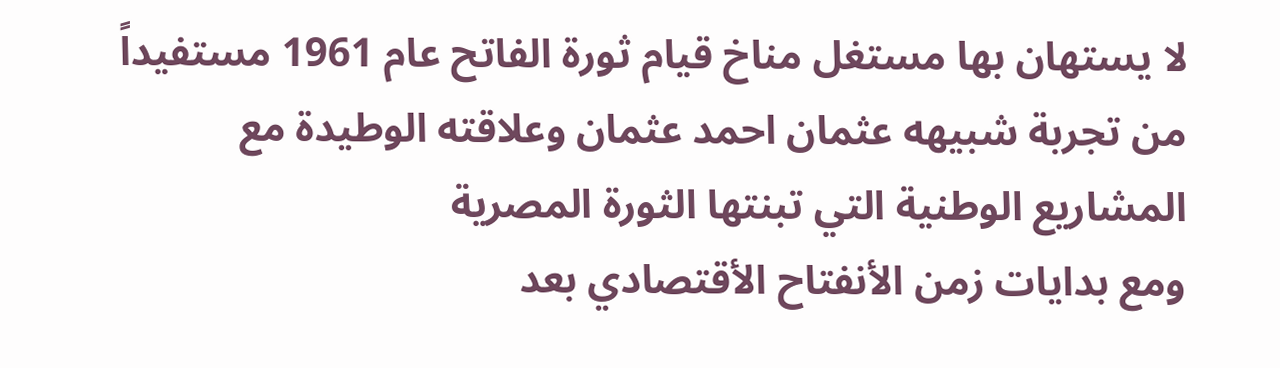لا يستهان بها مستغل مناخ قيام ثورة الفاتح عام 1961 مستفيداً من تجربة شبيهه عثمان احمد عثمان وعلاقته الوطيدة مع المشاريع الوطنية التي تبنتها الثورة المصرية
ومع بدايات زمن الأنفتاح الأقتصادي بعد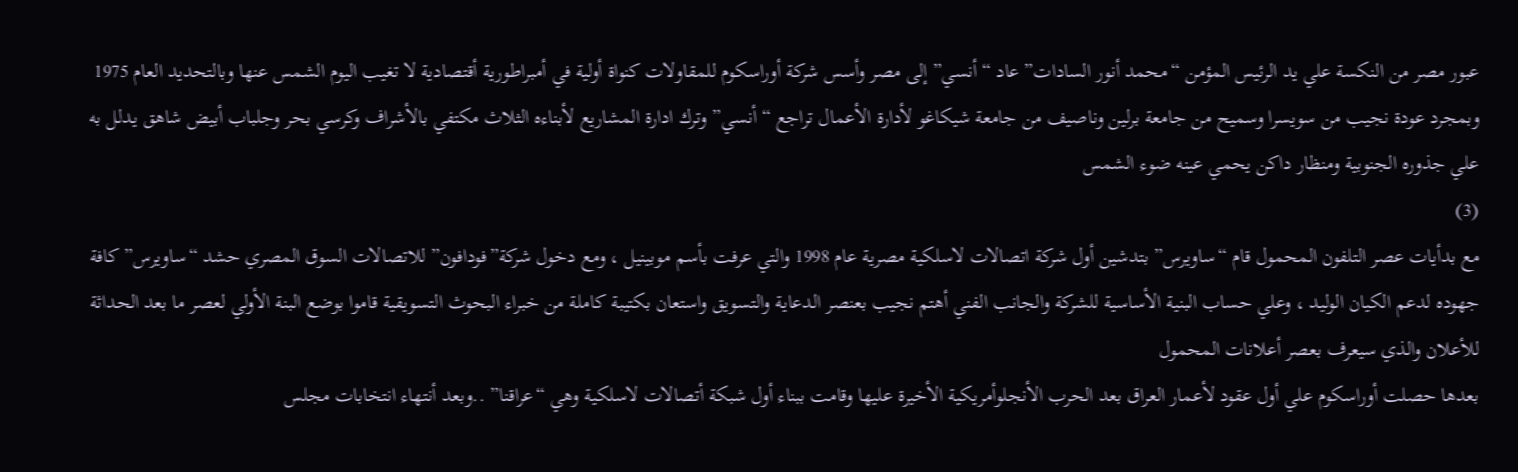عبور مصر من النكسة علي يد الرئيس المؤمن “محمد أنور السادات” عاد “أنسي” إلى مصر وأسس شركة أوراسكوم للمقاولات كنواة أولية في أمبراطورية أقتصادية لا تغيب اليوم الشمس عنها وبالتحديد العام 1975
وبمجرد عودة نجيب من سويسرا وسميح من جامعة برلين وناصيف من جامعة شيكاغو لأدارة الأعمال تراجع “أنسي” وترك ادارة المشاريع لأبناءه الثلاث مكتفي بالأشراف وكرسي بحر وجلباب أبيض شاهق يدلل به علي جذوره الجنوبية ومنظار داكن يحمي عينه ضوء الشمس
(3)
مع بدأيات عصر التلفون المحمول قام “ساويرس” بتدشين أول شركة اتصالات لاسلكية مصرية عام 1998 والتي عرفت بأسم موبينيل ، ومع دخول شركة”فودافون” للاتصالات السوق المصري حشد “ساويرس” كافة جهوده لدعم الكيان الوليد ، وعلي حساب البنية الأساسية للشركة والجانب الفني أهتم نجيب بعنصر الدعاية والتسويق واستعان بكتيبة كاملة من خبراء البحوث التسويقية قاموا بوضع البنة الأولي لعصر ما بعد الحداثة للأعلان والذي سيعرف بعصر أعلانات المحمول
بعدها حصلت أوراسكوم علي أول عقود لأعمار العراق بعد الحرب الأنجلوأمريكية الأخيرة عليها وقامت ببناء أول شبكة أتصالات لاسلكية وهي “عراقنا” ..وبعد أنتهاء انتخابات مجلس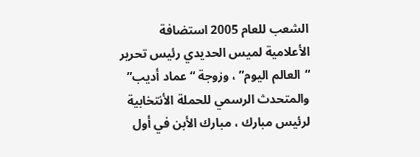الشعب للعام 2005 استضافة الأعلامية لميس الحديدي رئيس تحرير “العالم اليوم” ، وزوجة “عماد أديب” والمتحدث الرسمي للحملة الأنتخابية لرئيس مبارك ، مبارك الأبن في أول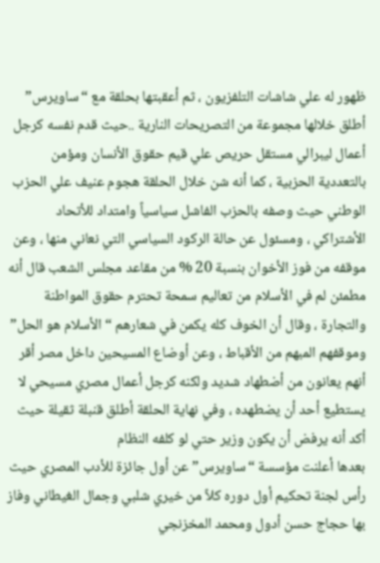ظهور له علي شاشات التلفزيون ، ثم أعقبتها بحلقة مع “ساويرس” أطلق خلالها مجموعة من التصريحات النارية ..حيث قدم نفسه كرجل أعمال ليبرالي مستقل حريص علي قيم حقوق الأنسان ومؤمن بالتعددية الحزبية ، كما أنه شن خلال الحلقة هجوم عنيف علي الحزب الوطني حيث وصفه بالحزب الفاشل سياسياً وامتداد للأتحاد الأشتراكي ، ومسئول عن حالة الركود السياسي التي نعاني منها ، وعن موقفه من فوز الأخوان بنسبة 20 % من مقاعد مجلس الشعب قال أنه مطمئن لم في الأسلام من تعاليم سمحة تحترم حقوق المواطنة والتجارة ، وقال أن الخوف كله يكمن في شعارهم “الأسلام هو الحل” وموقفهم المبهم من الأقباط ، وعن أوضاع المسيحين داخل مصر أقر أنهم يعانون من أضطهاد شديد ولكنه كرجل أعمال مصري مسيحي لا يستطيع أحد أن يضطهده ، وفي نهاية الحلقة أطلق قنبلة ثقيلة حيث أكد أنه يرفض أن يكون وزير حتي لو كلفه النظام
بعدها أعلنت مؤسسة “ساويرس” عن أول جائزة للأدب المصري حيث رأس لجنة تحكيم أول دوره كلاً من خيري شلبي وجمال الغيطاني وفاز بها حجاج حسن أدول ومحمد المخزنجي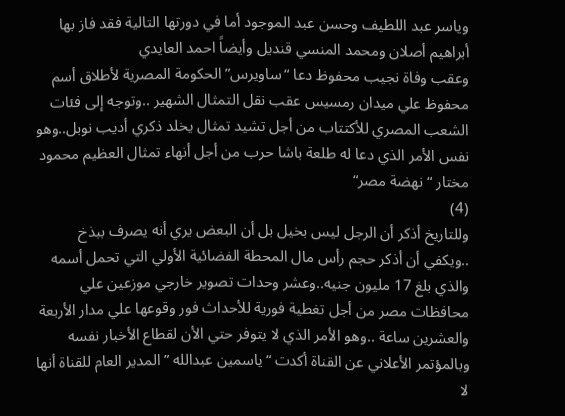وياسر عبد اللطيف وحسن عبد الموجود أما في دورتها التالية فقد فاز بها أبراهيم أصلان ومحمد المنسي قنديل وأيضاً احمد العايدي
وعقب وفاة نجيب محفوظ دعا “ساويرس” الحكومة المصرية لأطلاق أسم محفوظ علي ميدان رمسيس عقب نقل التمثال الشهير ..وتوجه إلى فئات الشعب المصري للأكتتاب من أجل تشيد تمثال يخلد ذكري أديب نوبل..وهو نفس الأمر الذي دعا له طلعة باشا حرب من أجل أنهاء تمثال العظيم محمود مختار “نهضة مصر“
(4)
وللتاريخ أذكر أن الرجل ليس بخيل بل أن البعض يري أنه يصرف ببذخ ..ويكفي أن أذكر حجم رأس مال المحطة الفضائية الأولي التي تحمل أسمه والذي بلغ 17 مليون جنيه..وعشر وحدات تصوير خارجي موزعين علي محافظات مصر من أجل تغطية فورية للأحداث فور وقوعها علي مدار الأربعة والعشرين ساعة ..وهو الأمر الذي لا يتوفر حتي الأن لقطاع الأخبار نفسه
وبالمؤتمر الأعلاني عن القناة أكدت “ياسمين عبدالله ” المدير العام للقناة أنها لا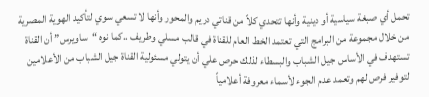تحمل أي صبغة سياسية أو دينية وأنها تتحدي كلاً من قناتي دريم والمحور وأنها لا تسعي سوي لتأكيد الهوية المصرية من خلال مجموعة من البرامج التي تعتمد الخط العام للقناة في قالب مسلي وطريف ..كما نوه “ساويرس” أن القناة تستهدف في الأساس جيل الشباب والبسطاء لذلك حرص علي أن يتولي مسئولية القناة جيل الشباب من الأعلامين لتوفير فرص لهم وتعمد عدم الجوء لأسماء معروفة أعلامياً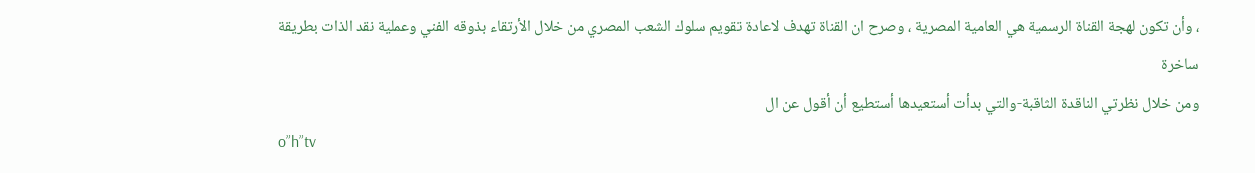، وأن تكون لهجة القناة الرسمية هي العامية المصرية ، وصرح ان القناة تهدف لاعادة تقويم سلوك الشعب المصري من خلال الأرتقاء بذوقه الفني وعملية نقد الذات بطريقة ساخرة
ومن خلال نظرتي الناقدة الثاقبة-والتي بدأت أستعيدها أستطيع أن أقول عن ال
o”h”tv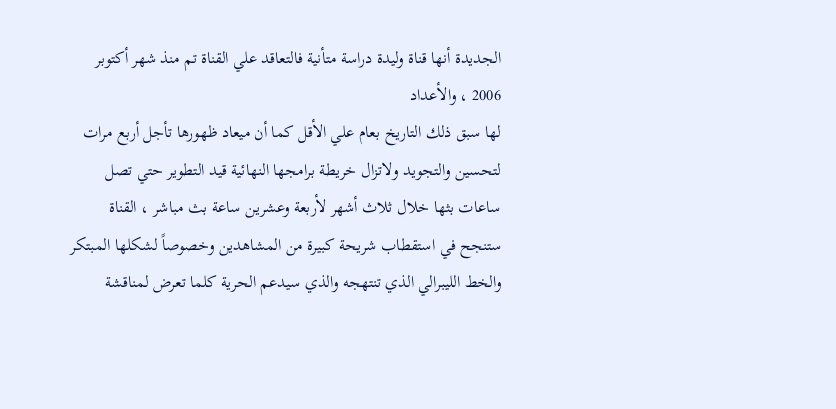الجديدة أنها قناة وليدة دراسة متأنية فالتعاقد علي القناة تم منذ شهر أكتوبر 2006 ، والأعداد
لها سبق ذلك التاريخ بعام علي الأقل كما أن ميعاد ظهورها تأجل أربع مرات لتحسين والتجويد ولاتزال خريطة برامجها النهائية قيد التطوير حتي تصل ساعات بثها خلال ثلاث أشهر لأربعة وعشرين ساعة بث مباشر ، القناة ستنجح في استقطاب شريحة كبيرة من المشاهدين وخصوصاً لشكلها المبتكر والخط الليبرالي الذي تنتهجه والذي سيدعم الحرية كلما تعرض لمناقشة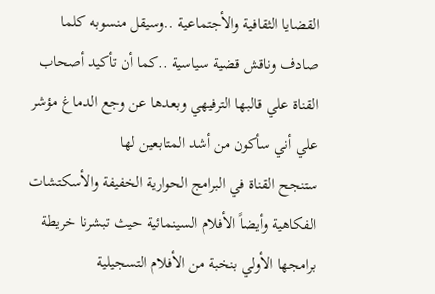القضايا الثقافية والأجتماعية ..وسيقل منسوبه كلما صادف وناقش قضية سياسية ..كما أن تأكيد أصحاب القناة علي قالبها الترفيهي وبعدها عن وجع الدماغ مؤشر علي أني سأكون من أشد المتابعين لها
ستنجح القناة في البرامج الحوارية الخفيفة والأسكتشات الفكاهية وأيضاً الأفلام السينمائية حيث تبشرنا خريطة برامجها الأولي بنخبة من الأفلام التسجيلية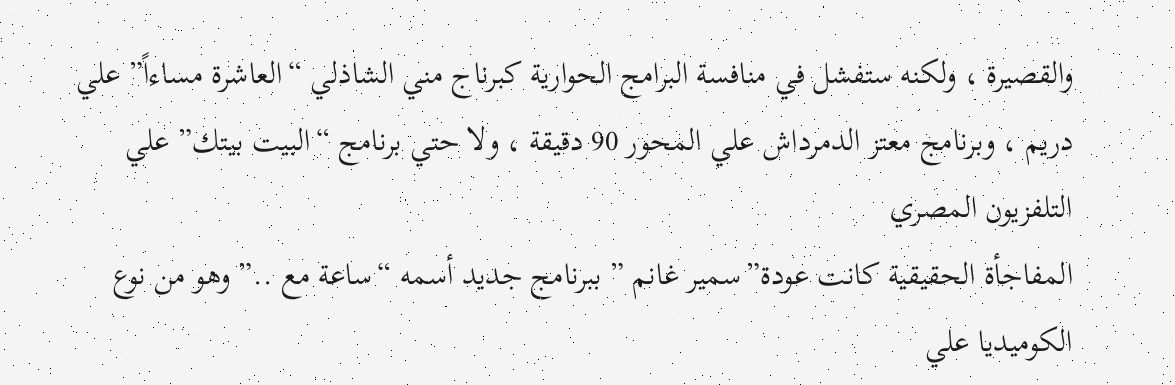والقصيرة ، ولكنه ستفشل في منافسة البرامج الحوارية كبرناج مني الشاذلي “العاشرة مساءاً” علي دريم ، وبرنامج معتز الدمرداش علي المحور 90 دقيقة ، ولا حتي برنامج “البيت بيتك” علي التلفزيون المصري
المفاجأة الحقيقية كانت عودة”سمير غانم ” ببرنامج جديد أسمه “ساعة مع ..” وهو من نوع الكوميديا علي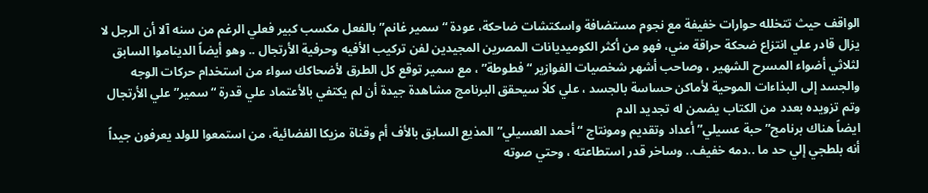الواقف حيث تتخلله حوارات خفيفة مع نجوم مستضافة واسكتشات ضاحكة، عودة “سمير غانم” بالفعل مكسب كبير فعلي الرغم من سنه آلا أن الرجل لا يزال قادر علي انتزاع ضحكة حراقة مني، فهو من أكثر الكوميديانات المصرين المجيدين لفن تركيب الأفيه وحرفية الأرتجال .. وهو أيضاً الديناموا السابق لثلاثي أضواء المسرح الشهير ، وصاحب أشهر شخصيات الفوازير “فطوطة” ، مع سمير توقع كل الطرق لأضحاكك سواء من استخدام حركات الوجه والجسد إلى البذاءات الموحية لأماكن حساسة بالجسد ، علي كلاً سيحقق البرنامج مشاهدة جيدة أن لم يكتفي بالأعتماد علي قدرة “سمير” علي الأرتجال وتم تزويده بعدد من الكتاب يضمن له تجديد الدم
ايضاً هناك برنامج”حبة عسيلي” أعداد وتقديم ومونتاج “أحمد العسيلي” المذيع السابق بالأف أم وقناة مزيكا الفضائية، من استمعوا للولد يعرفون جيداً أنه بلطجي إلي حد ما ..دمه خفيف.. وساخر قدر استطاعته ، وحتي صوته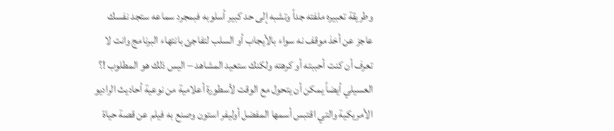وطريقة تعبيره ملفته جداً وتشبه إلى حد كبير أسلوبه فبمجرد سماعه ستجد نفسك عاجز عن أخذ موقف نه سواء بالأيجاب أو السلب لتفاجئ بانتهاء البرنامج وانت لا تعرف أن كنت أحببته أو كرهته ولكنك ستعيد المشاهد – اليس ذلك هو المطلوب !؟
العسيلي أيضاً يمكن أن يتحول مع الوقت لأسطورة أعلامية من نوعية أحاديث الراديو الأمريكية والتي اقتبس أسمها المفضل أوليفر استون وصنع به فيلم عن قصة حياة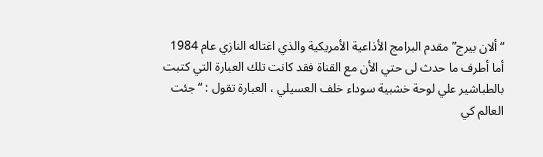“ألان بيرج” مقدم البرامج الأذاعية الأمريكية والذي اغتاله النازي عام 1984
أما أطرف ما حدث لى حتي الأن مع القناة فقد كانت تلك العبارة التي كتبت بالطباشير علي لوحة خشبية سوداء خلف العسيلي ، العبارة تقول : “جئت العالم كي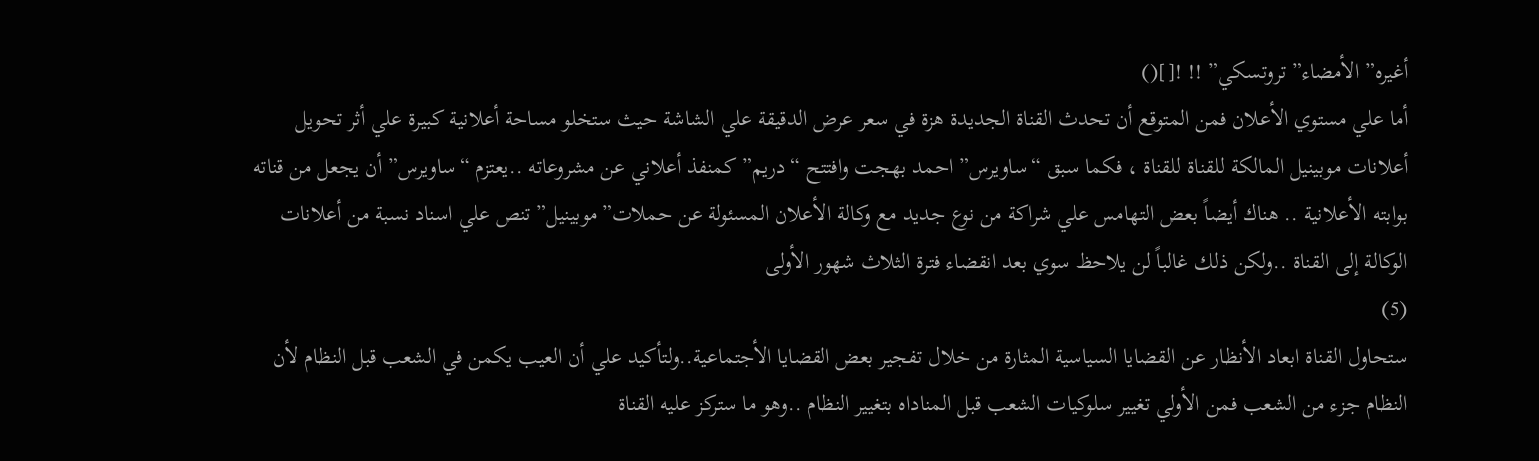أغيره” الأمضاء” تروتسكي” !! ![]()
أما علي مستوي الأعلان فمن المتوقع أن تحدث القناة الجديدة هزة في سعر عرض الدقيقة علي الشاشة حيث ستخلو مساحة أعلانية كبيرة علي أثر تحويل أعلانات موبينيل المالكة للقناة للقناة ، فكما سبق “ساويرس” احمد بهجت وافتتح “دريم” كمنفذ أعلاني عن مشروعاته ..يعتزم “ساويرس” أن يجعل من قناته بوابته الأعلانية .. هناك أيضاً بعض التهامس علي شراكة من نوع جديد مع وكالة الأعلان المسئولة عن حملات”موبينيل” تنص علي اسناد نسبة من أعلانات الوكالة إلى القناة ..ولكن ذلك غالباً لن يلاحظ سوي بعد انقضاء فترة الثلاث شهور الأولى
(5)
ستحاول القناة ابعاد الأنظار عن القضايا السياسية المثارة من خلال تفجير بعض القضايا الأجتماعية..ولتأكيد علي أن العيب يكمن في الشعب قبل النظام لأن النظام جزء من الشعب فمن الأولي تغيير سلوكيات الشعب قبل المناداه بتغيير النظام ..وهو ما ستركز عليه القناة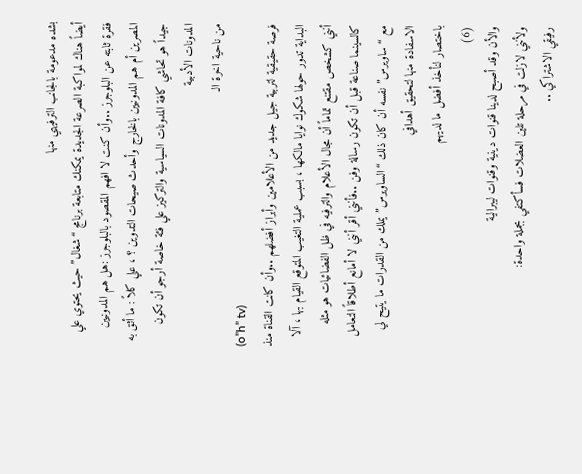بشده مدعومة بالجانب الترفيهي منها
أيضاً هناك لمواكبة الصرعة الجديدة يمكنك متابعة برنامج “شغال” حيث يحتوي علي فقرة ثابته عن البلوجرز ..وأن كنت لا افهم المقصود بالبلوجرز :هل هم المدونيين المصرين أم هم المدونيين بالخارج وأحدث صيحات التدوين ؟ ، علي كلاً : ما أثق به جيداً هو تحاشي كافة المدونات السياسية والتركيز علي فئة خاصة أرجو أن تكون المدونات الأدبية
من ناحية اخرة الـ
(o”h” tv)
فرصة حقيقية لتربية جيل جديد من الأعلامين وأبراز أفضلهم ..وأن كانت القناة منذ البداية تدور حولها شكوك نوايا مالكها ، بسبب عملية التغيب المتوقع القيام بها ، آلا أنني كشخص مقتنع تماماً أن مجال الأعلام والترفيه في ظل الفضائيات هو مثله كالسينما صناعة قبل أن تكون رسالة وفن ..فأنني أقر أنني لا أمانع أطلاقاً التعامل مع “ساويرس” نفسه أن كان ذلك “الساويرس” يملك من القدرات ما يتيح لي الاسفادة منها لتحقيق أهدافي
باختصار لنأخذ أفضل ما لديهم
(6)
والأن وقد أصبح لدينا قنوات دينية وقنوات ليبرالية
ولأنني لازلت في مرحلة تلين العضلات فسأكتفي بجملة واحدة:
رفيقي الاشتراكي ..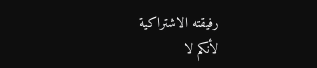رفيقته الاشتراكية
لأنكم لا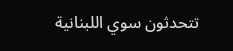تتحدثون سوي اللبنانية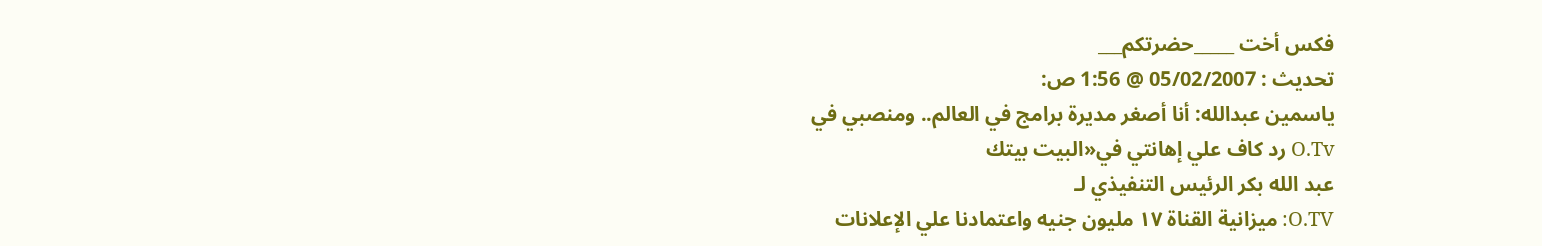فكس أخت _____حضرتكم___
تحديث : 05/02/2007 @ 1:56 ص:
ياسمين عبدالله: أنا أصغر مديرة برامج في العالم.. ومنصبي في
O.Tv رد كاف علي إهانتي في«البيت بيتك
عبد الله بكر الرئيس التنفيذي لـ
O.TV: ميزانية القناة ١٧ مليون جنيه واعتمادنا علي الإعلانات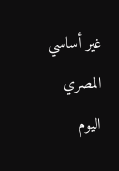غير أساسي
المصري اليوم